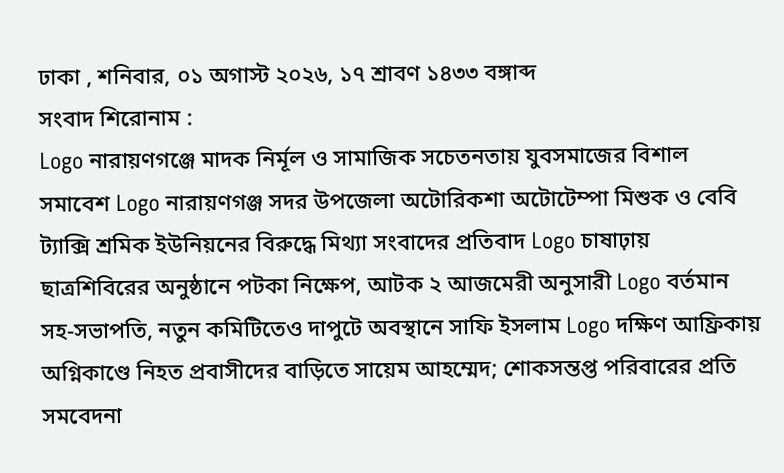ঢাকা , শনিবার, ০১ অগাস্ট ২০২৬, ১৭ শ্রাবণ ১৪৩৩ বঙ্গাব্দ
সংবাদ শিরোনাম :
Logo নারায়ণগঞ্জে মাদক নির্মূল ও সামাজিক সচেতনতায় যুবসমাজের বিশাল সমাবেশ Logo নারায়ণগঞ্জ সদর উপজেলা অটোরিকশা অটোটেম্পা মিশুক ও বেবি ট্যাক্সি শ্রমিক ইউনিয়নের বিরুদ্ধে মিথ্যা সংবাদের প্রতিবাদ Logo চাষাঢ়ায় ছাত্রশিবিরের অনুষ্ঠানে পটকা নিক্ষেপ, আটক ২ আজমেরী অনুসারী Logo বর্তমান সহ-সভাপতি, নতুন কমিটিতেও দাপুটে অবস্থানে সাফি ইসলাম Logo দক্ষিণ আফ্রিকায় অগ্নিকাণ্ডে নিহত প্রবাসীদের বাড়িতে সায়েম আহম্মেদ; শোকসন্তপ্ত পরিবারের প্রতি সমবেদনা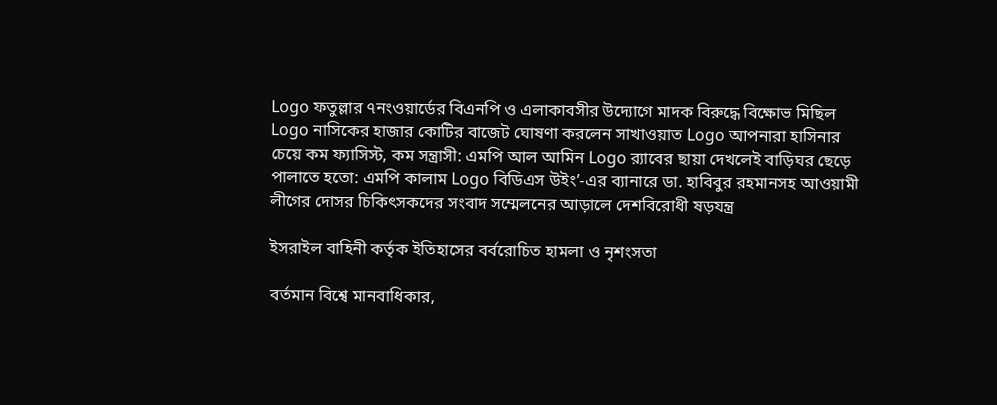Logo ফতুল্লার ৭নংওয়ার্ডের বিএনপি ও এলাকাবসীর উদ্যোগে মাদক বিরুদ্ধে বিক্ষোভ মিছিল Logo নাসিকের হাজার কোটির বাজেট ঘোষণা করলেন সাখাওয়াত Logo আপনারা হাসিনার চেয়ে কম ফ্যাসিস্ট, কম সন্ত্রাসী: এমপি আল আমিন Logo র‍্যাবের ছায়া দেখলেই বাড়িঘর ছেড়ে পালাতে হতো: এমপি কালাম Logo বিডিএস উইং’-এর ব্যানারে ডা. হাবিবুর রহমানসহ আওয়ামী লীগের দোসর চিকিৎসকদের সংবাদ সম্মেলনের আড়ালে দেশবিরোধী ষড়যন্ত্র

ইসরাইল বাহিনী কর্তৃক ইতিহাসের বর্বরোচিত হামলা ও নৃশংসতা

বর্তমান বিশ্বে মানবাধিকার,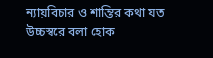ন্যায়বিচার ও শান্তির কথা যত উচ্চস্বরে বলা হোক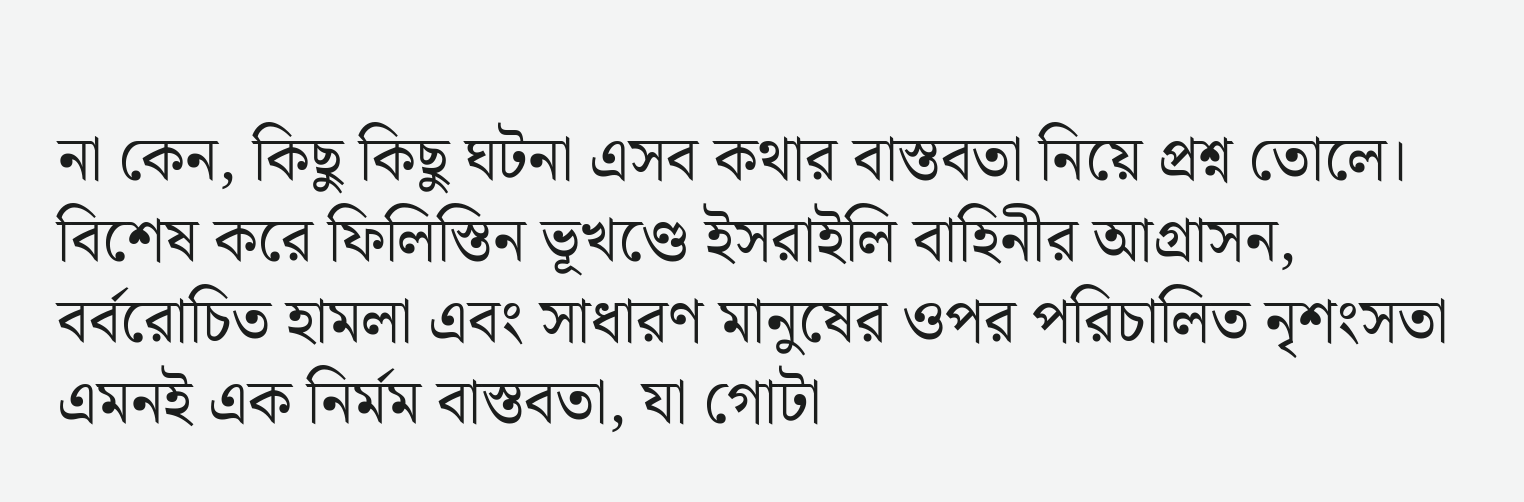না কেন, কিছু কিছু ঘটনা এসব কথার বাস্তবতা নিয়ে প্রশ্ন তোলে। বিশেষ করে ফিলিস্তিন ভূখণ্ডে ইসরাইলি বাহিনীর আগ্রাসন, বর্বরোচিত হামলা এবং সাধারণ মানুষের ওপর পরিচালিত নৃশংসতা এমনই এক নির্মম বাস্তবতা, যা গোটা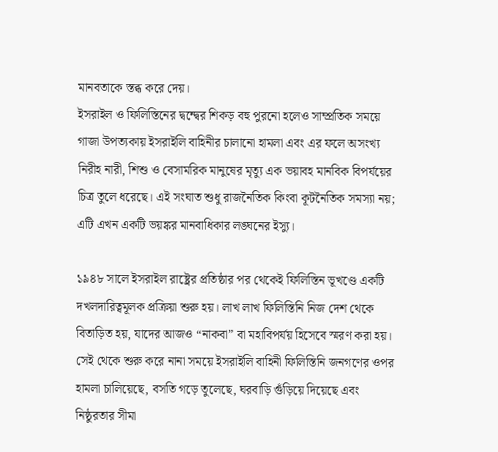মানবতাকে স্তব্ধ করে দেয়।
ইসরাইল ও ফিলিস্তিনের দ্বন্দ্বের শিকড় বহু পুরনো হলেও সাম্প্রতিক সময়ে গাজা উপত্যকায় ইসরাইলি বাহিনীর চালানো হামলা এবং এর ফলে অসংখ্য নিরীহ নারী, শিশু ও বেসামরিক মানুষের মৃত্যু এক ভয়াবহ মানবিক বিপর্যয়ের চিত্র তুলে ধরেছে। এই সংঘাত শুধু রাজনৈতিক কিংবা কূটনৈতিক সমস্যা নয়; এটি এখন একটি ভয়ঙ্কর মানবাধিকার লঙ্ঘনের ইস্যু।

১৯৪৮ সালে ইসরাইল রাষ্ট্রের প্রতিষ্ঠার পর থেকেই ফিলিস্তিন ভূখণ্ডে একটি দখলদারিত্বমূলক প্রক্রিয়া শুরু হয়। লাখ লাখ ফিলিস্তিনি নিজ দেশ থেকে বিতাড়িত হয়, যাদের আজও “নাকবা” বা মহাবিপর্যয় হিসেবে স্মরণ করা হয়। সেই থেকে শুরু করে নানা সময়ে ইসরাইলি বাহিনী ফিলিস্তিনি জনগণের ওপর হামলা চালিয়েছে, বসতি গড়ে তুলেছে, ঘরবাড়ি গুঁড়িয়ে দিয়েছে এবং নিষ্ঠুরতার সীমা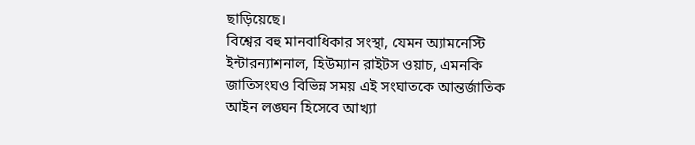ছাড়িয়েছে।
বিশ্বের বহু মানবাধিকার সংস্থা, যেমন অ্যামনেস্টি ইন্টারন্যাশনাল, হিউম্যান রাইটস ওয়াচ, এমনকি জাতিসংঘও বিভিন্ন সময় এই সংঘাতকে আন্তর্জাতিক আইন লঙ্ঘন হিসেবে আখ্যা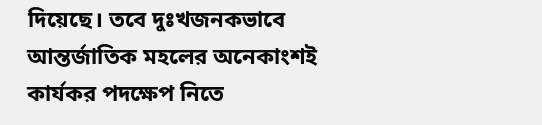দিয়েছে। তবে দুঃখজনকভাবে আন্তর্জাতিক মহলের অনেকাংশই কার্যকর পদক্ষেপ নিতে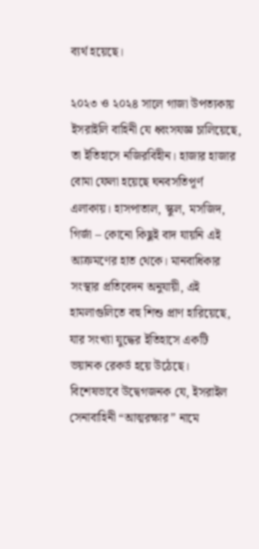ব্যর্থ হয়েছে।

২০২৩ ও ২০২৪ সালে গাজা উপত্যকায় ইসরাইলি বাহিনী যে ধ্বংসযজ্ঞ চালিয়েছে, তা ইতিহাসে নজিরবিহীন। হাজার হাজার বোমা ফেলা হয়েছে ঘনবসতিপূর্ণ এলাকায়। হাসপাতাল, স্কুল, মসজিদ, গির্জা – কোনো কিছুই বাদ যায়নি এই আক্রমণের হাত থেকে। মানবাধিকার সংস্থার প্রতিবেদন অনুযায়ী, এই হামলাগুলিতে বহু শিশু প্রাণ হারিয়েছে, যার সংখ্যা যুদ্ধের ইতিহাসে একটি ভয়ানক রেকর্ড হয়ে উঠেছে।
বিশেষভাবে উদ্বেগজনক যে, ইসরাইল সেনাবাহিনী “আত্মরক্ষার” নামে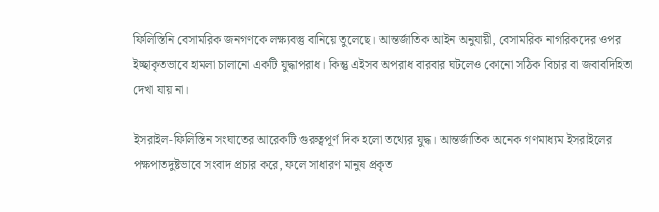ফিলিস্তিনি বেসামরিক জনগণকে লক্ষ্যবস্তু বানিয়ে তুলেছে। আন্তর্জাতিক আইন অনুযায়ী, বেসামরিক নাগরিকদের ওপর ইচ্ছাকৃতভাবে হামলা চালানো একটি যুদ্ধাপরাধ। কিন্তু এইসব অপরাধ বারবার ঘটলেও কোনো সঠিক বিচার বা জবাবদিহিতা দেখা যায় না।

ইসরাইল-ফিলিস্তিন সংঘাতের আরেকটি গুরুত্বপূর্ণ দিক হলো তথ্যের যুদ্ধ। আন্তর্জাতিক অনেক গণমাধ্যম ইসরাইলের পক্ষপাতদুষ্টভাবে সংবাদ প্রচার করে, ফলে সাধারণ মানুষ প্রকৃত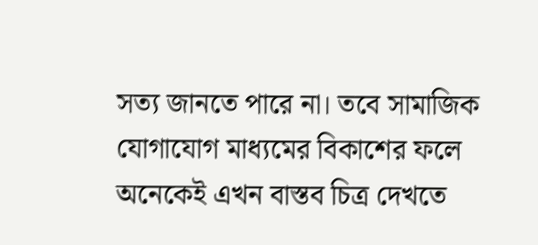সত্য জানতে পারে না। তবে সামাজিক যোগাযোগ মাধ্যমের বিকাশের ফলে অনেকেই এখন বাস্তব চিত্র দেখতে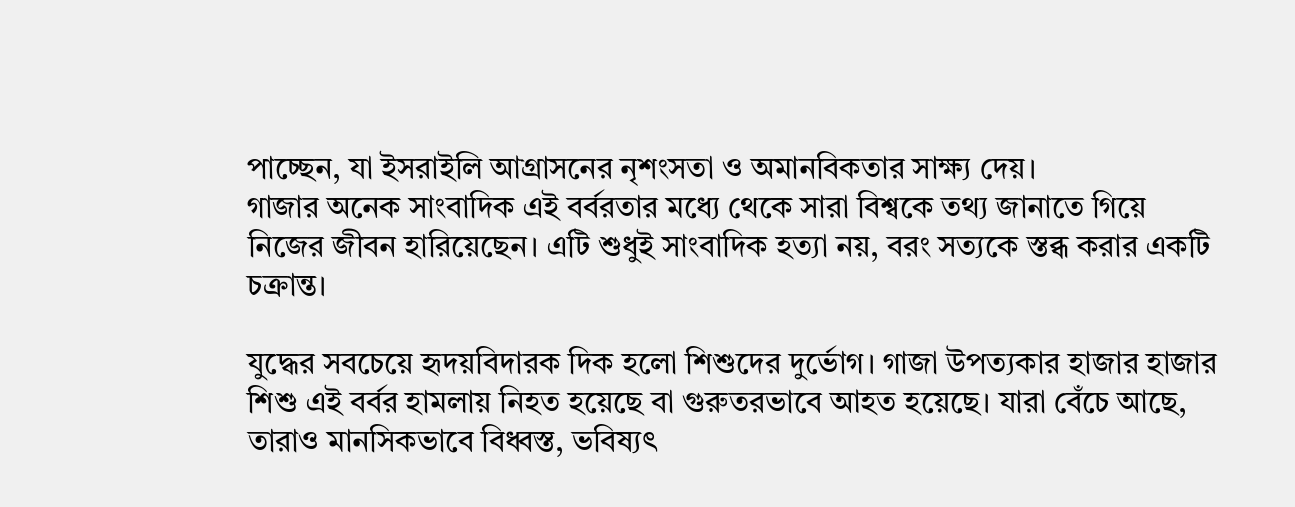পাচ্ছেন, যা ইসরাইলি আগ্রাসনের নৃশংসতা ও অমানবিকতার সাক্ষ্য দেয়।
গাজার অনেক সাংবাদিক এই বর্বরতার মধ্যে থেকে সারা বিশ্বকে তথ্য জানাতে গিয়ে নিজের জীবন হারিয়েছেন। এটি শুধুই সাংবাদিক হত্যা নয়, বরং সত্যকে স্তব্ধ করার একটি চক্রান্ত।

যুদ্ধের সবচেয়ে হৃদয়বিদারক দিক হলো শিশুদের দুর্ভোগ। গাজা উপত্যকার হাজার হাজার শিশু এই বর্বর হামলায় নিহত হয়েছে বা গুরুতরভাবে আহত হয়েছে। যারা বেঁচে আছে, তারাও মানসিকভাবে বিধ্বস্ত, ভবিষ্যৎ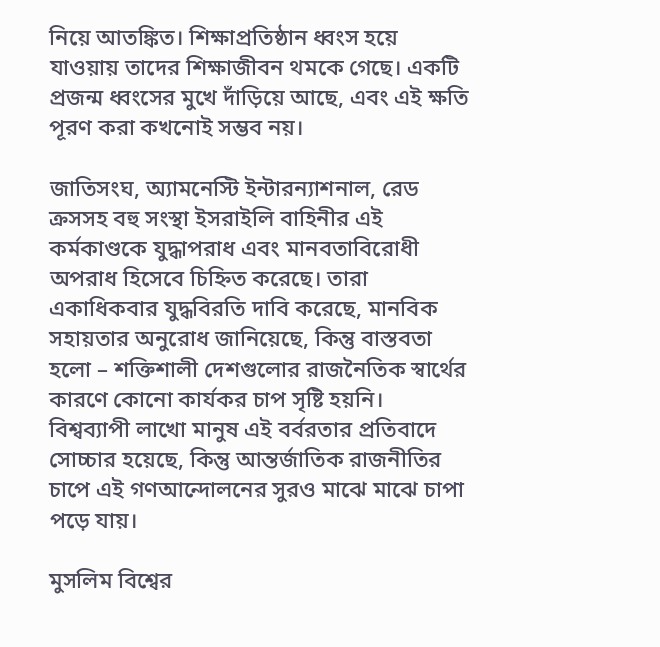নিয়ে আতঙ্কিত। শিক্ষাপ্রতিষ্ঠান ধ্বংস হয়ে যাওয়ায় তাদের শিক্ষাজীবন থমকে গেছে। একটি প্রজন্ম ধ্বংসের মুখে দাঁড়িয়ে আছে, এবং এই ক্ষতি পূরণ করা কখনোই সম্ভব নয়।

জাতিসংঘ, অ্যামনেস্টি ইন্টারন্যাশনাল, রেড ক্রসসহ বহু সংস্থা ইসরাইলি বাহিনীর এই কর্মকাণ্ডকে যুদ্ধাপরাধ এবং মানবতাবিরোধী অপরাধ হিসেবে চিহ্নিত করেছে। তারা একাধিকবার যুদ্ধবিরতি দাবি করেছে, মানবিক সহায়তার অনুরোধ জানিয়েছে, কিন্তু বাস্তবতা হলো – শক্তিশালী দেশগুলোর রাজনৈতিক স্বার্থের কারণে কোনো কার্যকর চাপ সৃষ্টি হয়নি।
বিশ্বব্যাপী লাখো মানুষ এই বর্বরতার প্রতিবাদে সোচ্চার হয়েছে, কিন্তু আন্তর্জাতিক রাজনীতির চাপে এই গণআন্দোলনের সুরও মাঝে মাঝে চাপা পড়ে যায়।

মুসলিম বিশ্বের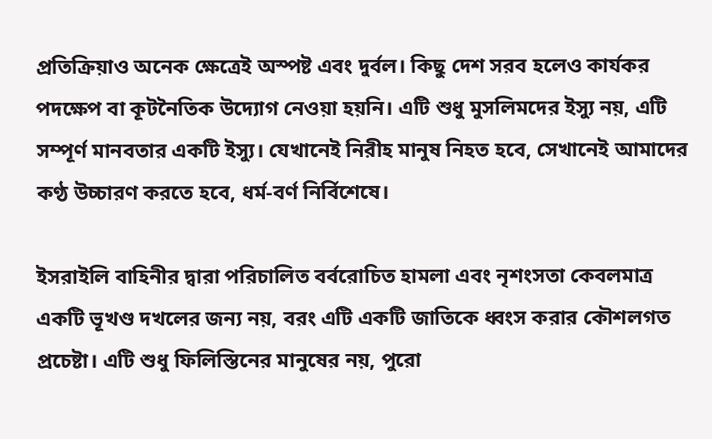প্রতিক্রিয়াও অনেক ক্ষেত্রেই অস্পষ্ট এবং দুর্বল। কিছু দেশ সরব হলেও কার্যকর পদক্ষেপ বা কূটনৈতিক উদ্যোগ নেওয়া হয়নি। এটি শুধু মুসলিমদের ইস্যু নয়, এটি সম্পূর্ণ মানবতার একটি ইস্যু। যেখানেই নিরীহ মানুষ নিহত হবে, সেখানেই আমাদের কণ্ঠ উচ্চারণ করতে হবে, ধর্ম-বর্ণ নির্বিশেষে।

ইসরাইলি বাহিনীর দ্বারা পরিচালিত বর্বরোচিত হামলা এবং নৃশংসতা কেবলমাত্র একটি ভূখণ্ড দখলের জন্য নয়, বরং এটি একটি জাতিকে ধ্বংস করার কৌশলগত প্রচেষ্টা। এটি শুধু ফিলিস্তিনের মানুষের নয়, পুরো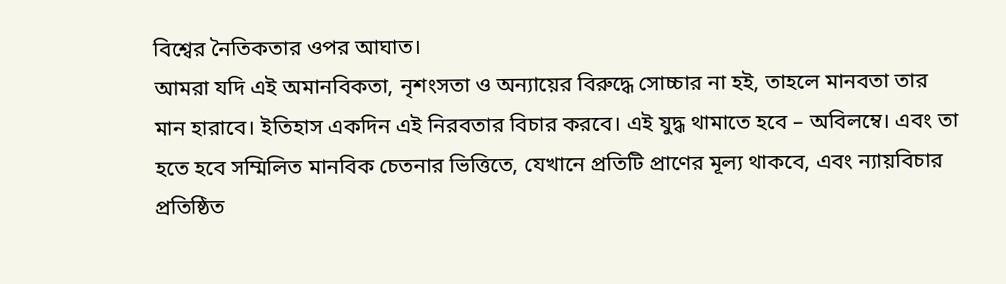বিশ্বের নৈতিকতার ওপর আঘাত।
আমরা যদি এই অমানবিকতা, নৃশংসতা ও অন্যায়ের বিরুদ্ধে সোচ্চার না হই, তাহলে মানবতা তার মান হারাবে। ইতিহাস একদিন এই নিরবতার বিচার করবে। এই যুদ্ধ থামাতে হবে – অবিলম্বে। এবং তা হতে হবে সম্মিলিত মানবিক চেতনার ভিত্তিতে, যেখানে প্রতিটি প্রাণের মূল্য থাকবে, এবং ন্যায়বিচার প্রতিষ্ঠিত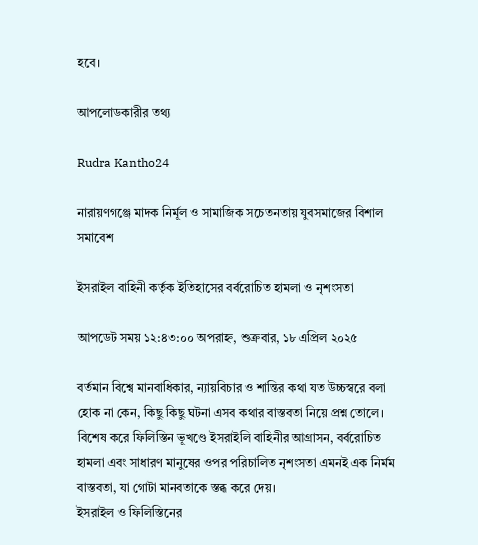হবে।

আপলোডকারীর তথ্য

Rudra Kantho24

নারায়ণগঞ্জে মাদক নির্মূল ও সামাজিক সচেতনতায় যুবসমাজের বিশাল সমাবেশ

ইসরাইল বাহিনী কর্তৃক ইতিহাসের বর্বরোচিত হামলা ও নৃশংসতা

আপডেট সময় ১২:৪৩:০০ অপরাহ্ন, শুক্রবার, ১৮ এপ্রিল ২০২৫

বর্তমান বিশ্বে মানবাধিকার, ন্যায়বিচার ও শান্তির কথা যত উচ্চস্বরে বলা হোক না কেন, কিছু কিছু ঘটনা এসব কথার বাস্তবতা নিয়ে প্রশ্ন তোলে। বিশেষ করে ফিলিস্তিন ভূখণ্ডে ইসরাইলি বাহিনীর আগ্রাসন, বর্বরোচিত হামলা এবং সাধারণ মানুষের ওপর পরিচালিত নৃশংসতা এমনই এক নির্মম বাস্তবতা, যা গোটা মানবতাকে স্তব্ধ করে দেয়।
ইসরাইল ও ফিলিস্তিনের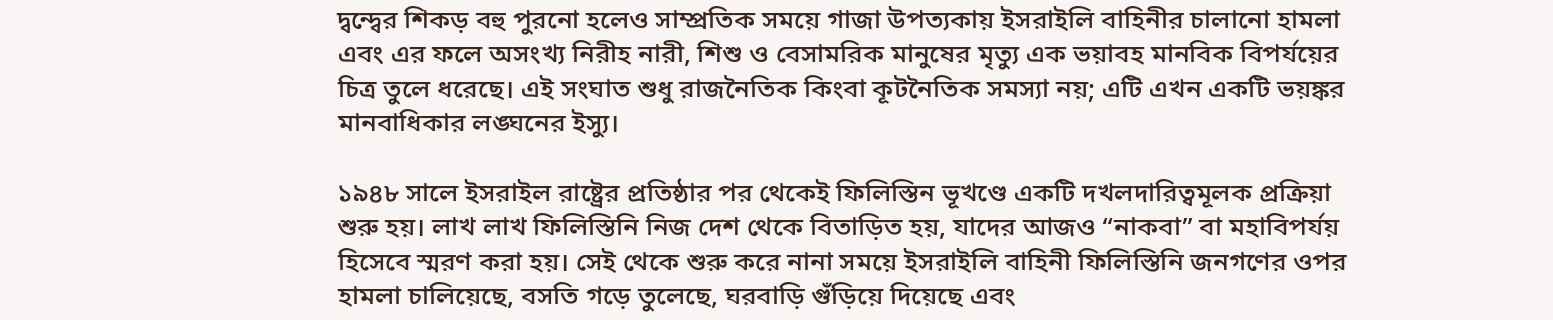দ্বন্দ্বের শিকড় বহু পুরনো হলেও সাম্প্রতিক সময়ে গাজা উপত্যকায় ইসরাইলি বাহিনীর চালানো হামলা এবং এর ফলে অসংখ্য নিরীহ নারী, শিশু ও বেসামরিক মানুষের মৃত্যু এক ভয়াবহ মানবিক বিপর্যয়ের চিত্র তুলে ধরেছে। এই সংঘাত শুধু রাজনৈতিক কিংবা কূটনৈতিক সমস্যা নয়; এটি এখন একটি ভয়ঙ্কর মানবাধিকার লঙ্ঘনের ইস্যু।

১৯৪৮ সালে ইসরাইল রাষ্ট্রের প্রতিষ্ঠার পর থেকেই ফিলিস্তিন ভূখণ্ডে একটি দখলদারিত্বমূলক প্রক্রিয়া শুরু হয়। লাখ লাখ ফিলিস্তিনি নিজ দেশ থেকে বিতাড়িত হয়, যাদের আজও “নাকবা” বা মহাবিপর্যয় হিসেবে স্মরণ করা হয়। সেই থেকে শুরু করে নানা সময়ে ইসরাইলি বাহিনী ফিলিস্তিনি জনগণের ওপর হামলা চালিয়েছে, বসতি গড়ে তুলেছে, ঘরবাড়ি গুঁড়িয়ে দিয়েছে এবং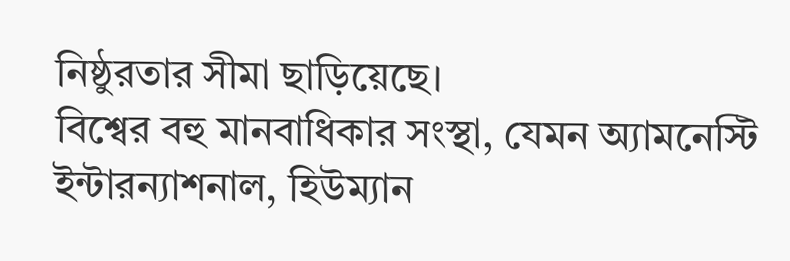নিষ্ঠুরতার সীমা ছাড়িয়েছে।
বিশ্বের বহু মানবাধিকার সংস্থা, যেমন অ্যামনেস্টি ইন্টারন্যাশনাল, হিউম্যান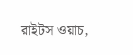রাইটস ওয়াচ,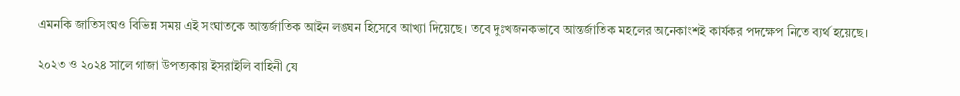এমনকি জাতিসংঘও বিভিন্ন সময় এই সংঘাতকে আন্তর্জাতিক আইন লঙ্ঘন হিসেবে আখ্যা দিয়েছে। তবে দুঃখজনকভাবে আন্তর্জাতিক মহলের অনেকাংশই কার্যকর পদক্ষেপ নিতে ব্যর্থ হয়েছে।

২০২৩ ও ২০২৪ সালে গাজা উপত্যকায় ইসরাইলি বাহিনী যে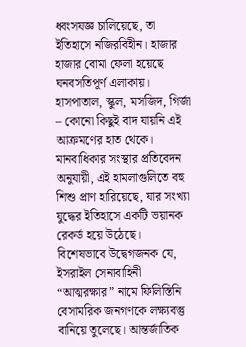ধ্বংসযজ্ঞ চালিয়েছে, তা ইতিহাসে নজিরবিহীন। হাজার হাজার বোমা ফেলা হয়েছে ঘনবসতিপূর্ণ এলাকায়। হাসপাতাল, স্কুল, মসজিদ, গির্জা – কোনো কিছুই বাদ যায়নি এই আক্রমণের হাত থেকে। মানবাধিকার সংস্থার প্রতিবেদন অনুযায়ী, এই হামলাগুলিতে বহু শিশু প্রাণ হারিয়েছে, যার সংখ্যা যুদ্ধের ইতিহাসে একটি ভয়ানক রেকর্ড হয়ে উঠেছে।
বিশেষভাবে উদ্বেগজনক যে, ইসরাইল সেনাবাহিনী “আত্মরক্ষার” নামে ফিলিস্তিনি বেসামরিক জনগণকে লক্ষ্যবস্তু বানিয়ে তুলেছে। আন্তর্জাতিক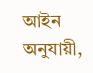আইন অনুযায়ী,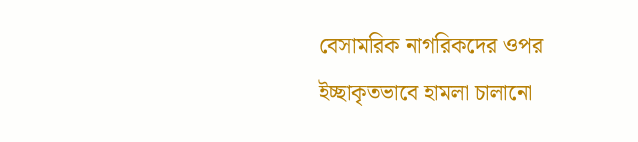বেসামরিক নাগরিকদের ওপর ইচ্ছাকৃতভাবে হামলা চালানো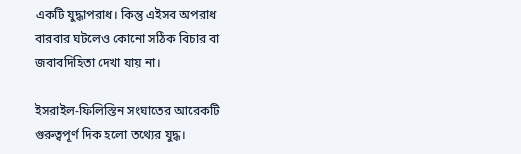একটি যুদ্ধাপরাধ। কিন্তু এইসব অপরাধ বারবার ঘটলেও কোনো সঠিক বিচার বা জবাবদিহিতা দেখা যায় না।

ইসরাইল-ফিলিস্তিন সংঘাতের আরেকটি গুরুত্বপূর্ণ দিক হলো তথ্যের যুদ্ধ।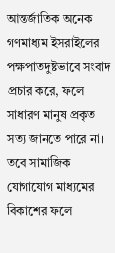আন্তর্জাতিক অনেক গণমাধ্যম ইসরাইলের পক্ষপাতদুষ্টভাবে সংবাদ প্রচার করে, ফলে সাধারণ মানুষ প্রকৃত সত্য জানতে পারে না। তবে সামাজিক যোগাযোগ মাধ্যমের বিকাশের ফলে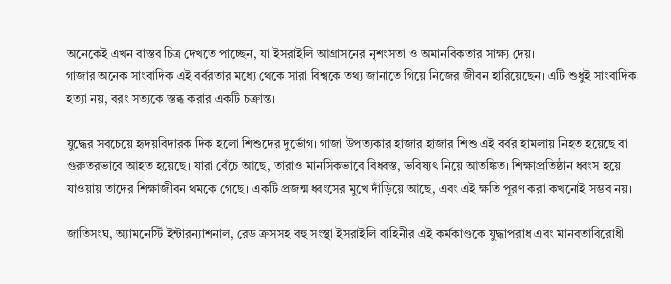অনেকেই এখন বাস্তব চিত্র দেখতে পাচ্ছেন, যা ইসরাইলি আগ্রাসনের নৃশংসতা ও অমানবিকতার সাক্ষ্য দেয়।
গাজার অনেক সাংবাদিক এই বর্বরতার মধ্যে থেকে সারা বিশ্বকে তথ্য জানাতে গিয়ে নিজের জীবন হারিয়েছেন। এটি শুধুই সাংবাদিক হত্যা নয়, বরং সত্যকে স্তব্ধ করার একটি চক্রান্ত।

যুদ্ধের সবচেয়ে হৃদয়বিদারক দিক হলো শিশুদের দুর্ভোগ। গাজা উপত্যকার হাজার হাজার শিশু এই বর্বর হামলায় নিহত হয়েছে বা গুরুতরভাবে আহত হয়েছে। যারা বেঁচে আছে, তারাও মানসিকভাবে বিধ্বস্ত, ভবিষ্যৎ নিয়ে আতঙ্কিত। শিক্ষাপ্রতিষ্ঠান ধ্বংস হয়ে যাওয়ায় তাদের শিক্ষাজীবন থমকে গেছে। একটি প্রজন্ম ধ্বংসের মুখে দাঁড়িয়ে আছে, এবং এই ক্ষতি পূরণ করা কখনোই সম্ভব নয়।

জাতিসংঘ, অ্যামনেস্টি ইন্টারন্যাশনাল, রেড ক্রসসহ বহু সংস্থা ইসরাইলি বাহিনীর এই কর্মকাণ্ডকে যুদ্ধাপরাধ এবং মানবতাবিরোধী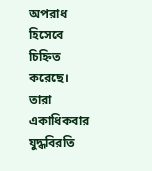অপরাধ হিসেবে চিহ্নিত করেছে। তারা একাধিকবার যুদ্ধবিরতি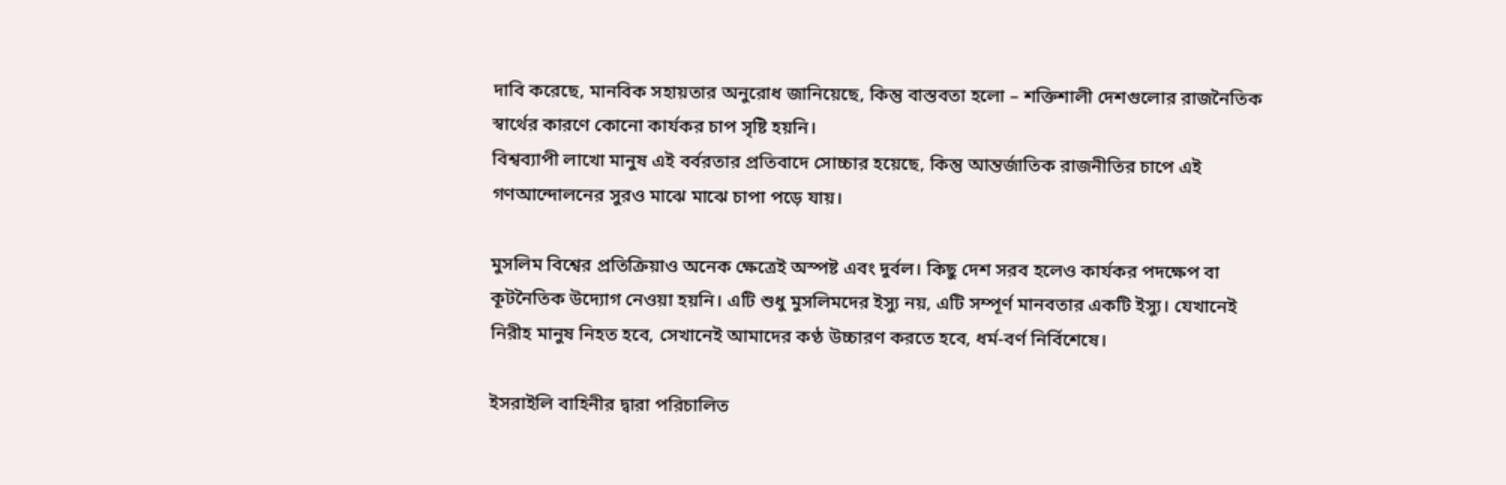দাবি করেছে, মানবিক সহায়তার অনুরোধ জানিয়েছে, কিন্তু বাস্তবতা হলো – শক্তিশালী দেশগুলোর রাজনৈতিক স্বার্থের কারণে কোনো কার্যকর চাপ সৃষ্টি হয়নি।
বিশ্বব্যাপী লাখো মানুষ এই বর্বরতার প্রতিবাদে সোচ্চার হয়েছে, কিন্তু আন্তর্জাতিক রাজনীতির চাপে এই গণআন্দোলনের সুরও মাঝে মাঝে চাপা পড়ে যায়।

মুসলিম বিশ্বের প্রতিক্রিয়াও অনেক ক্ষেত্রেই অস্পষ্ট এবং দুর্বল। কিছু দেশ সরব হলেও কার্যকর পদক্ষেপ বা কূটনৈতিক উদ্যোগ নেওয়া হয়নি। এটি শুধু মুসলিমদের ইস্যু নয়, এটি সম্পূর্ণ মানবতার একটি ইস্যু। যেখানেই নিরীহ মানুষ নিহত হবে, সেখানেই আমাদের কণ্ঠ উচ্চারণ করতে হবে, ধর্ম-বর্ণ নির্বিশেষে।

ইসরাইলি বাহিনীর দ্বারা পরিচালিত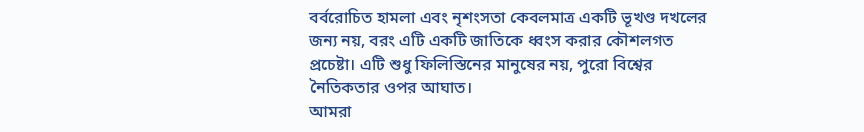বর্বরোচিত হামলা এবং নৃশংসতা কেবলমাত্র একটি ভূখণ্ড দখলের জন্য নয়, বরং এটি একটি জাতিকে ধ্বংস করার কৌশলগত প্রচেষ্টা। এটি শুধু ফিলিস্তিনের মানুষের নয়, পুরো বিশ্বের নৈতিকতার ওপর আঘাত।
আমরা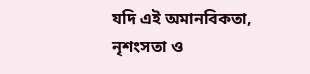যদি এই অমানবিকতা, নৃশংসতা ও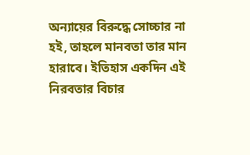অন্যায়ের বিরুদ্ধে সোচ্চার না হই, তাহলে মানবতা তার মান হারাবে। ইতিহাস একদিন এই নিরবতার বিচার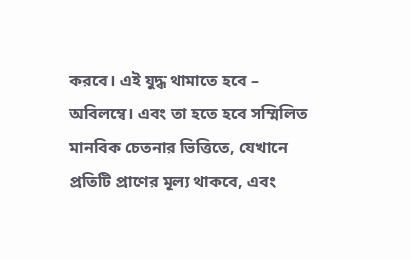করবে। এই যুদ্ধ থামাতে হবে – অবিলম্বে। এবং তা হতে হবে সম্মিলিত মানবিক চেতনার ভিত্তিতে, যেখানে প্রতিটি প্রাণের মূল্য থাকবে, এবং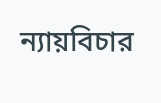ন্যায়বিচার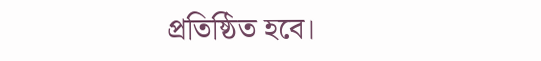প্রতিষ্ঠিত হবে।